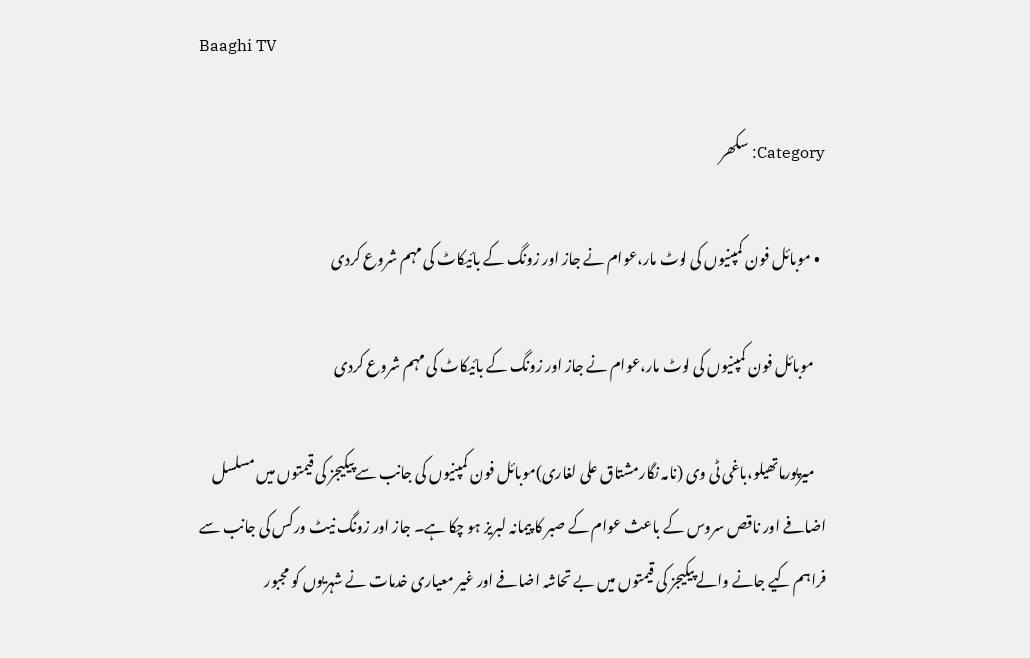Baaghi TV

Category: سکھر

  • موبائل فون کمپنیوں کی لوٹ مار،عوام نے جاز اور زونگ کے بائیکاٹ کی مہم شروع کردی

    موبائل فون کمپنیوں کی لوٹ مار،عوام نے جاز اور زونگ کے بائیکاٹ کی مہم شروع کردی

    میرپورماتھیلو،باغی ٹی وی (نامہ نگارمشتاق علی لغاری)موبائل فون کمپنیوں کی جانب سے پیکیجز کی قیمتوں میں مسلسل اضافے اور ناقص سروس کے باعث عوام کے صبر کا پیمانہ لبریز ہو چکا ہے۔ جاز اور زونگ نیٹ ورکس کی جانب سے فراہم کیے جانے والے پیکیجز کی قیمتوں میں بے تحاشہ اضافے اور غیر معیاری خدمات نے شہریوں کو مجبور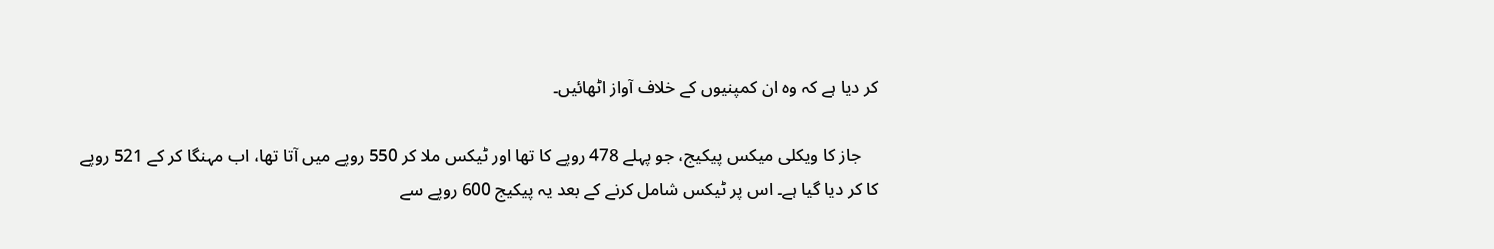کر دیا ہے کہ وہ ان کمپنیوں کے خلاف آواز اٹھائیں۔

    جاز کا ویکلی میکس پیکیج، جو پہلے 478 روپے کا تھا اور ٹیکس ملا کر 550 روپے میں آتا تھا، اب مہنگا کر کے 521 روپے کا کر دیا گیا ہے۔ اس پر ٹیکس شامل کرنے کے بعد یہ پیکیج 600 روپے سے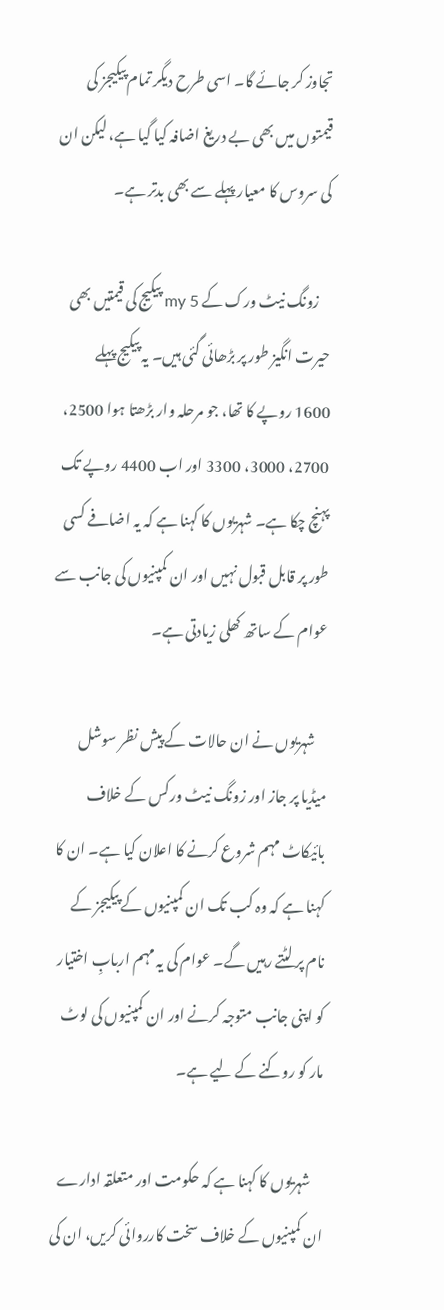تجاوز کر جائے گا۔ اسی طرح دیگر تمام پیکیجز کی قیمتوں میں بھی بے دریغ اضافہ کیا گیا ہے، لیکن ان کی سروس کا معیار پہلے سے بھی بدتر ہے۔

    زونگ نیٹ ورک کے my 5 پیکیج کی قیمتیں بھی حیرت انگیز طور پر بڑھائی گئی ہیں۔ یہ پیکیج پہلے 1600 روپے کا تھا، جو مرحلہ وار بڑھتا ہوا 2500، 2700، 3000، 3300 اور اب 4400 روپے تک پہنچ چکا ہے۔ شہریوں کا کہنا ہے کہ یہ اضافے کسی طور پر قابل قبول نہیں اور ان کمپنیوں کی جانب سے عوام کے ساتھ کھلی زیادتی ہے۔

    شہریوں نے ان حالات کے پیش نظر سوشل میڈیا پر جاز اور زونگ نیٹ ورکس کے خلاف بائیکاٹ مہم شروع کرنے کا اعلان کیا ہے۔ ان کا کہنا ہے کہ وہ کب تک ان کمپنیوں کے پیکیجز کے نام پر لٹتے رہیں گے۔ عوام کی یہ مہم اربابِ اختیار کو اپنی جانب متوجہ کرنے اور ان کمپنیوں کی لوٹ مار کو روکنے کے لیے ہے۔

    شہریوں کا کہنا ہے کہ حکومت اور متعلقہ ادارے ان کمپنیوں کے خلاف سخت کارروائی کریں، ان کی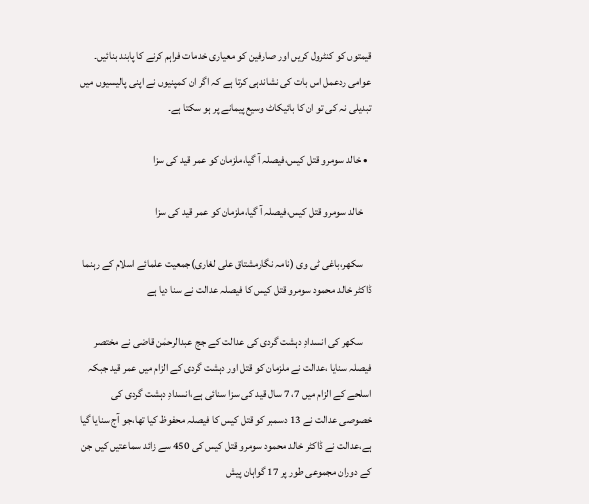قیمتوں کو کنٹرول کریں اور صارفین کو معیاری خدمات فراہم کرنے کا پابند بنائیں۔ عوامی ردعمل اس بات کی نشاندہی کرتا ہے کہ اگر ان کمپنیوں نے اپنی پالیسیوں میں تبدیلی نہ کی تو ان کا بائیکاٹ وسیع پیمانے پر ہو سکتا ہے۔

  • خالد سومرو قتل کیس،فیصلہ آ گیا،ملزمان کو عمر قید کی سزا

    خالد سومرو قتل کیس،فیصلہ آ گیا،ملزمان کو عمر قید کی سزا

    سکھر،باغی ٹی وی (نامہ نگارمشتاق علی لغاری)جمعیت علمائے اسلام کے رہنما ڈاکٹر خالد محمود سومرو قتل کیس کا فیصلہ عدالت نے سنا دیا ہے

    سکھر کی انسدادِ دہشت گردی کی عدالت کے جج عبدالرحمٰن قاضی نے مختصر فیصلہ سنایا ،عدالت نے ملزمان کو قتل اور دہشت گردی کے الزام میں عمر قید جبکہ اسلحے کے الزام میں 7، 7 سال قید کی سزا سنائی ہے،انسدادِ دہشت گردی کی خصوصی عدالت نے 13 دسمبر کو قتل کیس کا فیصلہ محفوظ کیا تھا،جو آج سنایا گیا ہے،عدالت نے ڈاکٹر خالد محمود سومرو قتل کیس کی 450 سے زائد سماعتیں کیں جن کے دوران مجموعی طور پر 17 گواہان پیش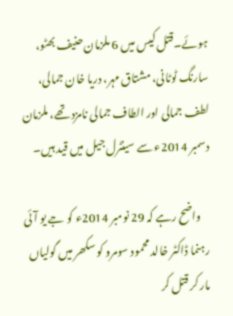ہوئے۔قتل کیس میں 6 ملزمان حنیف بھٹو، سارنگ ٹوٹانی، مشتاق مہر، دریا خان جمالی، لطف جمالی اور الطاف جمالی نامزد تھے، ملزمان دسمبر 2014ء سے سینٹرل جیل میں قید ہیں۔

    واضح رہے کہ 29 نومبر 2014ء کو جے یو آئی رہنما ڈاکٹر خالد محمود سومرو کو سکھر میں گولیاں مار کر قتل کر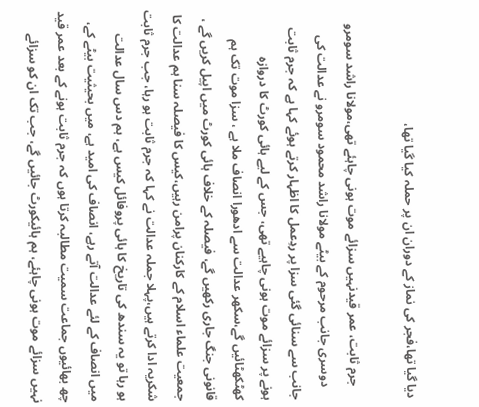دیا گیا تھا،فجر کی نماز کے دوران ان پر حملہ کیا گیا تھا،

    جرم ثابت، عمر قیدنہیں سزائے موت ہونی چاہئے تھی،مولانا راشد سومرو
    دوسری جانب مرحوم کے بیٹے مولانا راشد محمود سومرو نے عدالت کی جانب سے سنائی گئی سزا پر ردِعمل کا اظہار کرتے ہوئے کہا ہے کہ جرم ثابت ہونے پر سزائے موت ہونی چاہیے تھی، جس کے لیے ہائی کورٹ کا دروازہ کھٹکھٹائیں گے،سکھر عدالت سے ادھورا انصاف ملا ہے ، سزا موت تک ہم قانونی جنگ جاری رکھیں گے، فیصلہ کے خلاف ہائی کورٹ میں اپیل کریں گے ، جمعیت علماء اسلام کے کارکنان پرامن رہیں،کیس کا فیصلہ سنا ہم عدالت کا شکریہ ادا کرتے ہیں،پہلا جملہ عدالت نے کہا کہ جرم ثابت ہو رہا، جب جرم ثابت ہو رہا تو یہ سندھ کی تاریخ کا ہائی پروفائل کیس ہے، ہم دس سال عدالت میں انصاف کے لئے عدالت آتے رہے، انصاف کی امید ہے، میں بحیثیت بیٹے کے، چھ بھائیوں جماعت سمیت مطالبہ کرتا ہوں کہ جرم ثابت ہونے کے بعد عمر قید نہیں سزائے موت ہونی چاہئے، ہم ہائیکورٹ جائیں گے، جب تک ان کو سزائے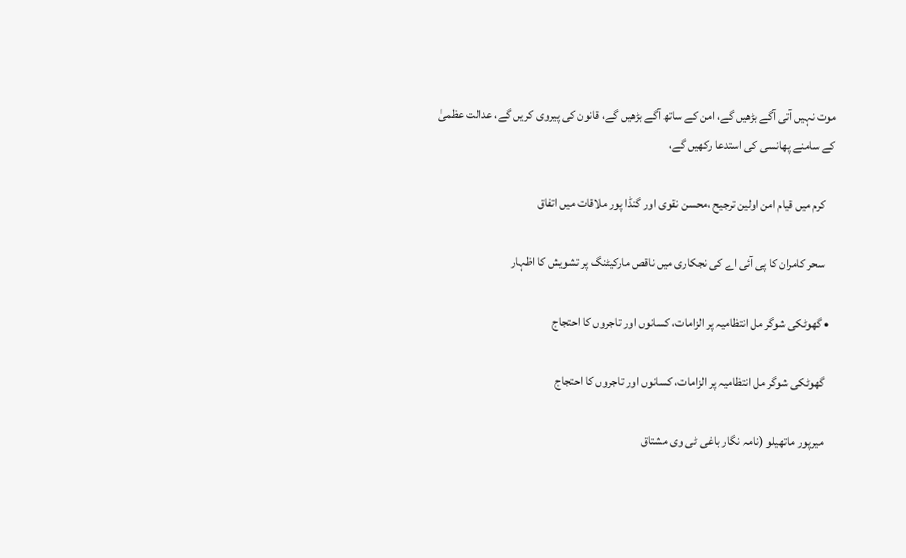موت نہیں آتی آگے بڑھیں گے، امن کے ساتھ آگے بڑھیں گے، قانون کی پیروی کریں گے، عدالت عظمیٰ کے سامنے پھانسی کی استدعا رکھیں گے،

    کرم میں قیام امن اولین ترجیح ،محسن نقوی اور گنڈا پور ملاقات میں اتفاق

    سحر کامران کا پی آئی اے کی نجکاری میں ناقص مارکیٹنگ پر تشویش کا اظہار

  • گھوٹکی شوگر مل انتظامیہ پر الزامات، کسانوں اور تاجروں کا احتجاج

    گھوٹکی شوگر مل انتظامیہ پر الزامات، کسانوں اور تاجروں کا احتجاج

    میرپور ماتھیلو (نامہ نگار باغی ٹی وی مشتاق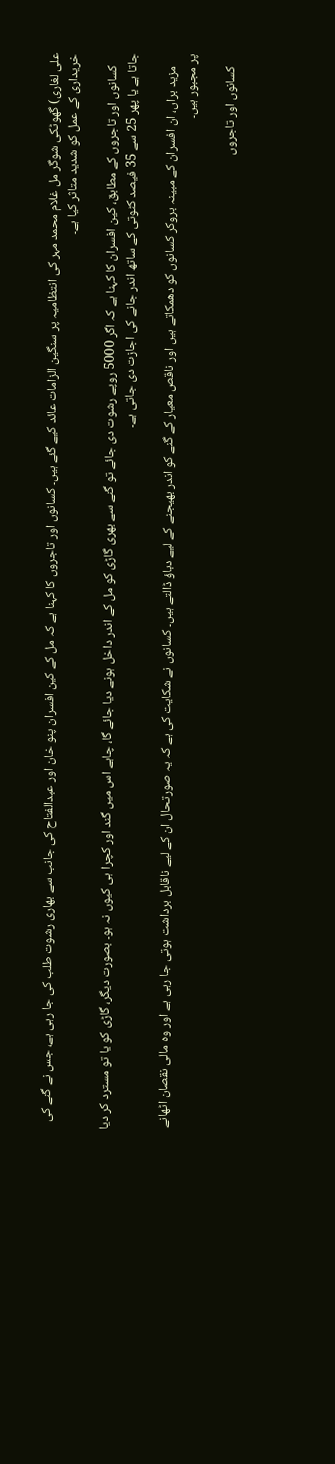علی لغاری) گھوٹکی شوگر مل غلام محمد مہر کی انتظامیہ پر سنگین الزامات عائد کیے گئے ہیں۔ کسانوں اور تاجروں کا کہنا ہے کہ مل کے کین افسران پنو خان اور عبدالفتاح کی جانب سے بھاری رشوت طلب کی جا رہی ہے، جس نے گنے کی خریداری کے عمل کو شدید متاثر کیا ہے۔

    کسانوں اور تاجروں کے مطابق، کین افسران کا کہنا ہے کہ اگر 5000 روپے رشوت دی جائے تو گنے سے بھری گاڑی کو مل کے اندر داخل ہونے دیا جائے گا، چاہے اس میں گند اور کچرا ہی کیوں نہ ہو۔ بصورت دیگر، گاڑی کو یا تو مسترد کر دیا جاتا ہے یا پھر 25 سے 35 فیصد کٹوتی کے ساتھ اندر جانے کی اجازت دی جاتی ہے۔

    مزید براں، ان افسران کے مبینہ بروکر کسانوں کو دھمکاتے ہیں اور ناقص معیار کے گنے کو اندر بھیجنے کے لیے دباؤ ڈالتے ہیں۔ کسانوں نے شکایت کی ہے کہ یہ صورتحال ان کے لیے ناقابل برداشت ہوتی جا رہی ہے اور وہ مالی نقصان اٹھانے پر مجبور ہیں۔

    کسانوں اور تاجروں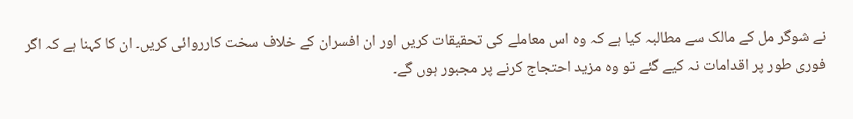نے شوگر مل کے مالک سے مطالبہ کیا ہے کہ وہ اس معاملے کی تحقیقات کریں اور ان افسران کے خلاف سخت کارروائی کریں۔ ان کا کہنا ہے کہ اگر فوری طور پر اقدامات نہ کیے گئے تو وہ مزید احتجاج کرنے پر مجبور ہوں گے۔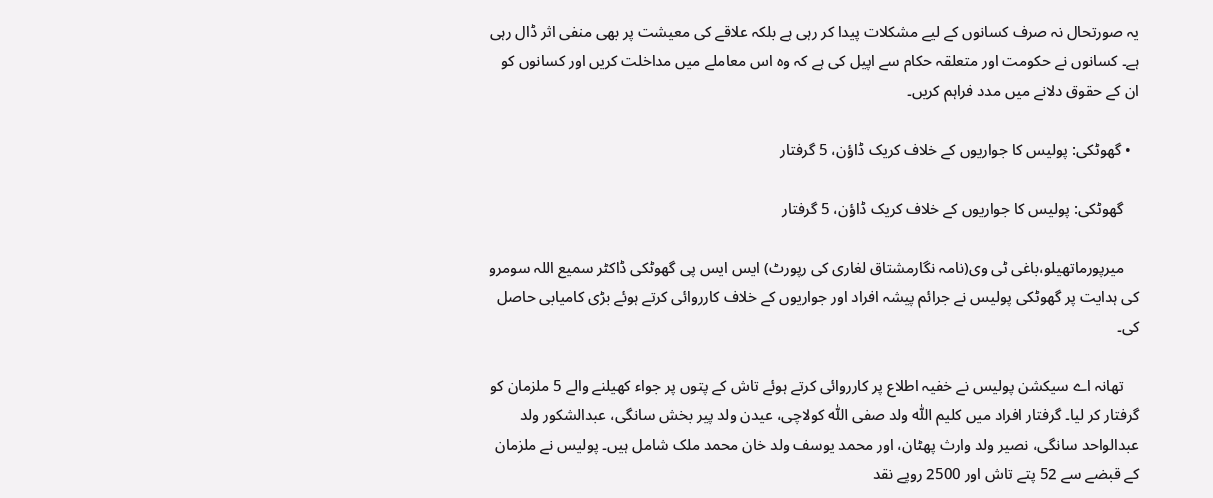یہ صورتحال نہ صرف کسانوں کے لیے مشکلات پیدا کر رہی ہے بلکہ علاقے کی معیشت پر بھی منفی اثر ڈال رہی ہے۔ کسانوں نے حکومت اور متعلقہ حکام سے اپیل کی ہے کہ وہ اس معاملے میں مداخلت کریں اور کسانوں کو ان کے حقوق دلانے میں مدد فراہم کریں۔

  • گھوٹکی: پولیس کا جواریوں کے خلاف کریک ڈاؤن، 5 گرفتار

    گھوٹکی: پولیس کا جواریوں کے خلاف کریک ڈاؤن، 5 گرفتار

    میرپورماتھیلو،باغی ٹی وی(نامہ نگارمشتاق لغاری کی رپورٹ) ایس ایس پی گھوٹکی ڈاکٹر سمیع اللہ سومرو کی ہدایت پر گھوٹکی پولیس نے جرائم پیشہ افراد اور جواریوں کے خلاف کارروائی کرتے ہوئے بڑی کامیابی حاصل کی۔

    تھانہ اے سیکشن پولیس نے خفیہ اطلاع پر کارروائی کرتے ہوئے تاش کے پتوں پر جواء کھیلنے والے 5 ملزمان کو گرفتار کر لیا۔ گرفتار افراد میں کلیم اللّٰہ ولد صفی اللّٰہ کولاچی، عیدن ولد پیر بخش سانگی، عبدالشکور ولد عبدالواحد سانگی، نصیر ولد وارث پھٹان، اور محمد یوسف ولد خان محمد ملک شامل ہیں۔ پولیس نے ملزمان کے قبضے سے 52 پتے تاش اور 2500 روپے نقد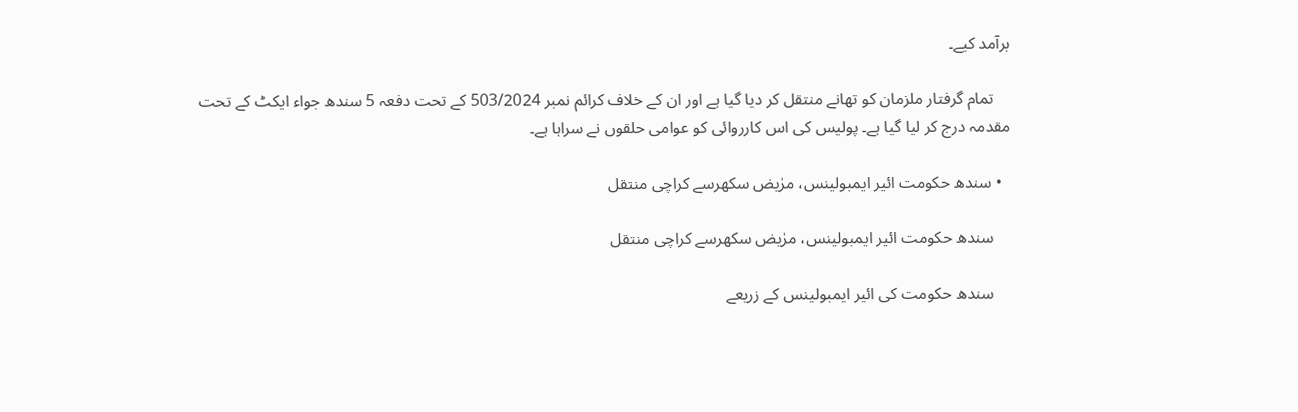برآمد کیے۔

    تمام گرفتار ملزمان کو تھانے منتقل کر دیا گیا ہے اور ان کے خلاف کرائم نمبر 503/2024 کے تحت دفعہ 5 سندھ جواء ایکٹ کے تحت مقدمہ درج کر لیا گیا ہے۔ پولیس کی اس کارروائی کو عوامی حلقوں نے سراہا ہے۔

  • سندھ حکومت ائیر ایمبولینس، مرٰیض سکھرسے کراچی منتقل

    سندھ حکومت ائیر ایمبولینس، مرٰیض سکھرسے کراچی منتقل

    سندھ حکومت کی ائیر ایمبولینس کے زریعے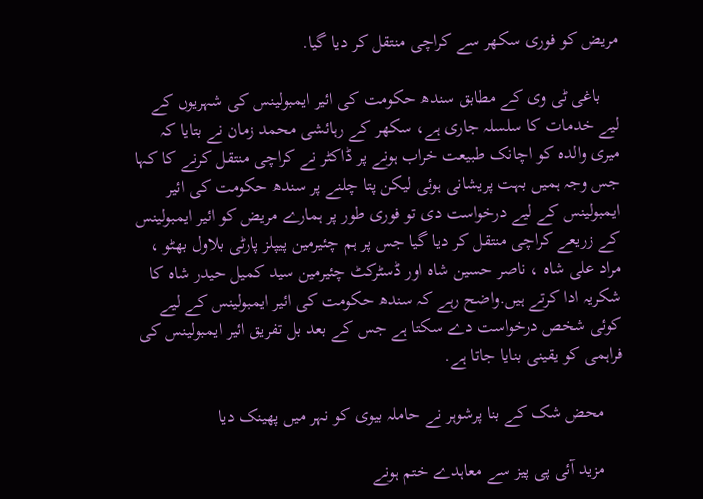مریض کو فوری سکھر سے کراچی منتقل کر دیا گیا.

    باغی ٹی وی کے مطابق سندھ حکومت کی ائیر ایمبولینس کی شہریوں کے لیے خدمات کا سلسلہ جاری ہے، سکھر کے رہائشی محمد زمان نے بتایا کہ میری والدہ کو اچانک طبیعت خراب ہونے پر ڈاکٹر نے کراچی منتقل کرنے کا کہا جس وجہ ہمیں بہت پریشانی ہوئی لیکن پتا چلنے پر سندھ حکومت کی ائیر ایمبولینس کے لیے درخواست دی تو فوری طور پر ہمارے مریض کو ائیر ایمبولینس کے زریعے کراچی منتقل کر دیا گیا جس پر ہم چئیرمین پیپلز پارٹی بلاول بھٹو ، مراد علی شاہ ، ناصر حسین شاہ اور ڈسٹرکٹ چئیرمین سید کمیل حیدر شاہ کا شکریہ ادا کرتے ہیں.واضح رہے کہ سندھ حکومت کی ائیر ایمبولینس کے لیے کوئی شخص درخواست دے سکتا ہے جس کے بعد بل تفریق ائیر ایمبولینس کی فراہمی کو یقینی بنایا جاتا ہے.

    محض شک کے بنا پرشوہر نے حاملہ بیوی کو نہر میں پھینک دیا

    مزید آئی پی پیز سے معاہدے ختم ہونے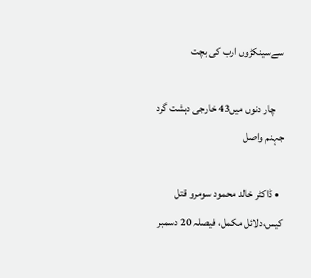سےسینکڑوں ارب کی بچت

    چار دنوں میں43 خارجی دہشت گرد جہنم واصل

  • ڈاکٹر خالد محمود سومرو قتل کیس،دلائل مکمل، فیصلہ 20 دسمبر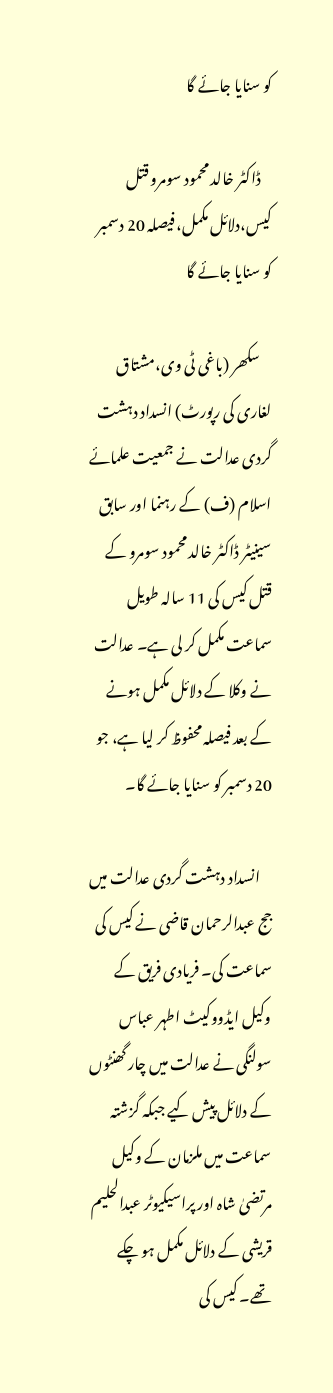کو سنایا جائے گا

    ڈاکٹر خالد محمود سومرو قتل کیس،دلائل مکمل، فیصلہ 20 دسمبر کو سنایا جائے گا

    سکھر (باغی ٹی وی،مشتاق لغاری کی رپورٹ) انسداد دہشت گردی عدالت نے جمعیت علمائے اسلام (ف) کے رہنما اور سابق سینیٹر ڈاکٹر خالد محمود سومرو کے قتل کیس کی 11 سالہ طویل سماعت مکمل کر لی ہے۔ عدالت نے وکلا کے دلائل مکمل ہونے کے بعد فیصلہ محفوظ کر لیا ہے، جو 20 دسمبر کو سنایا جائے گا۔

    انسداد دہشت گردی عدالت میں جج عبدالرحمان قاضی نے کیس کی سماعت کی۔ فریادی فریق کے وکیل ایڈووکیٹ اطہر عباس سولنگی نے عدالت میں چار گھنٹوں کے دلائل پیش کیے جبکہ گزشتہ سماعت میں ملزمان کے وکیل مرتضیٰ شاہ اور پراسیکیوٹر عبدالحلیم قریشی کے دلائل مکمل ہو چکے تھے۔ کیس کی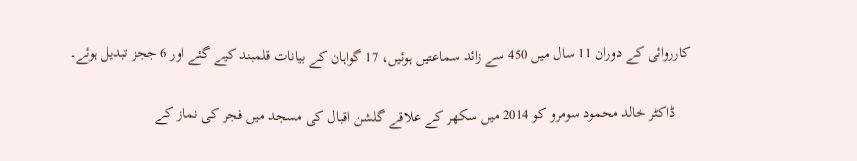کارروائی کے دوران 11 سال میں 450 سے زائد سماعتیں ہوئیں، 17 گواہان کے بیانات قلمبند کیے گئے اور 6 ججز تبدیل ہوئے۔

    ڈاکٹر خالد محمود سومرو کو 2014 میں سکھر کے علاقے گلشن اقبال کی مسجد میں فجر کی نماز کے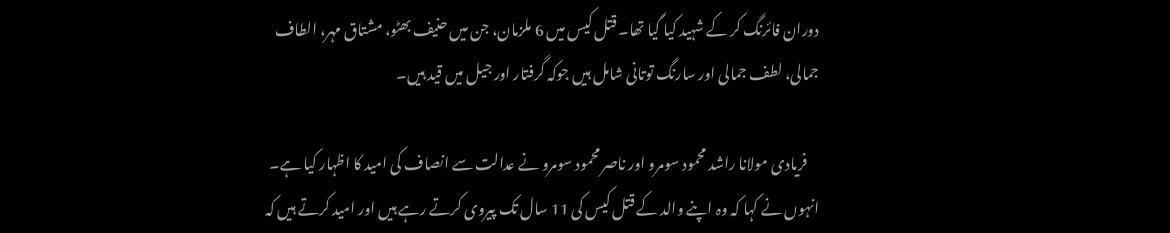دوران فائرنگ کر کے شہید کیا گیا تھا۔ قتل کیس میں 6 ملزمان، جن میں حنیف بھٹو، مشتاق مہر، الطاف جمالی، لطف جمالی اور سارنگ توتانی شامل ہیں جوکہ گرفتار اور جیل میں قید ہیں۔

    فریادی مولانا راشد محمود سومرو اور ناصر محمود سومرو نے عدالت سے انصاف کی امید کا اظہار کیا ہے۔ انہوں نے کہا کہ وہ اپنے والد کے قتل کیس کی 11 سال تک پیروی کرتے رہے ہیں اور امید کرتے ہیں کہ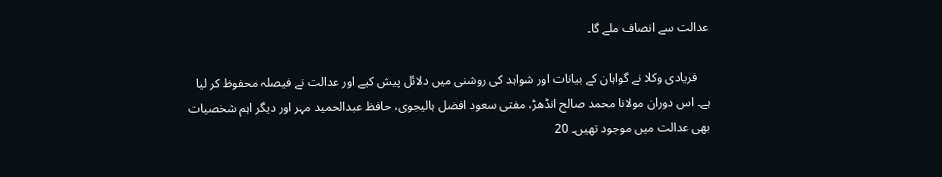عدالت سے انصاف ملے گا۔

    فریادی وکلا نے گواہان کے بیانات اور شواہد کی روشنی میں دلائل پیش کیے اور عدالت نے فیصلہ محفوظ کر لیا ہے۔ اس دوران مولانا محمد صالح انڈھڑ، مفتی سعود افضل ہالیجوی، حافظ عبدالحمید مہر اور دیگر اہم شخصیات بھی عدالت میں موجود تھیں۔ 20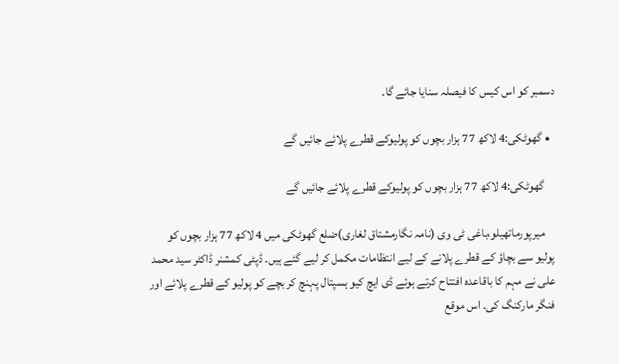دسمبر کو اس کیس کا فیصلہ سنایا جائے گا۔

  • گھوٹکی:4 لاکھ 77 ہزار بچوں کو پولیوکے قطرے پلائے جائیں گے

    گھوٹکی:4 لاکھ 77 ہزار بچوں کو پولیوکے قطرے پلائے جائیں گے

    میرپورماتھیلو،باغی ٹی وی (نامہ نگارمشتاق لغاری)ضلع گھوٹکی میں 4 لاکھ 77 ہزار بچوں کو پولیو سے بچاؤ کے قطرے پلانے کے لیے انتظامات مکمل کر لیے گئے ہیں۔ ڈپٹی کمشنر ڈاکٹر سید محمد علی نے مہم کا باقاعدہ افتتاح کرتے ہوئے ڈی ایچ کیو ہسپتال پہنچ کر بچے کو پولیو کے قطرے پلائے اور فنگر مارکنگ کی۔ اس موقع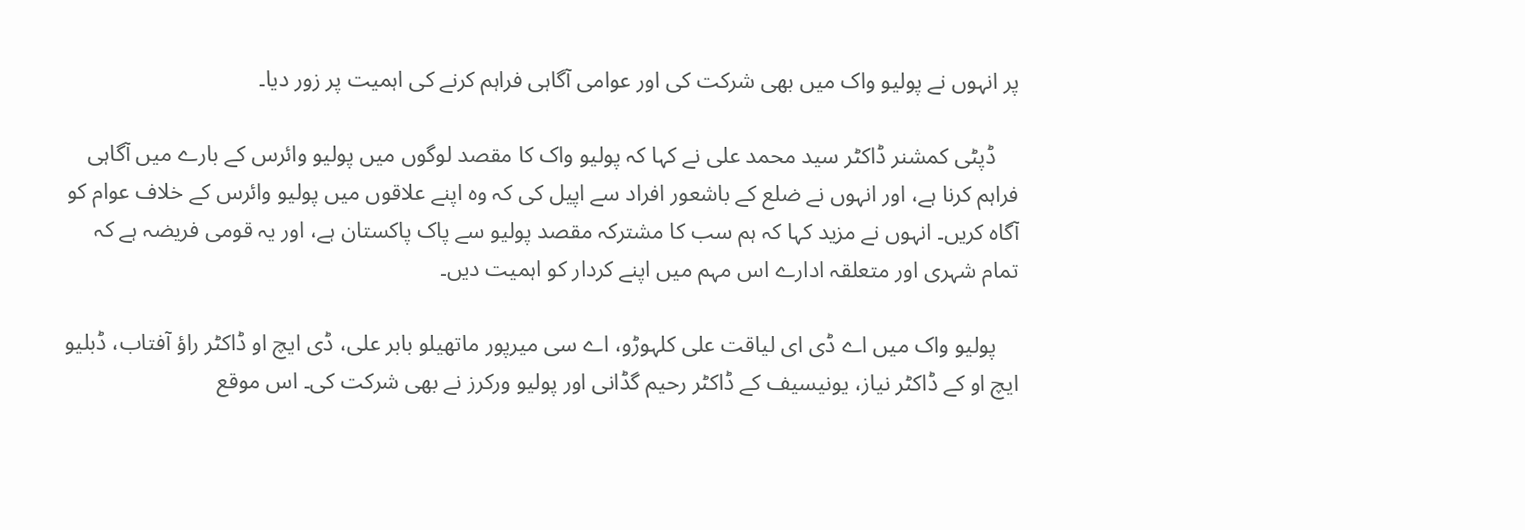پر انہوں نے پولیو واک میں بھی شرکت کی اور عوامی آگاہی فراہم کرنے کی اہمیت پر زور دیا۔

    ڈپٹی کمشنر ڈاکٹر سید محمد علی نے کہا کہ پولیو واک کا مقصد لوگوں میں پولیو وائرس کے بارے میں آگاہی فراہم کرنا ہے، اور انہوں نے ضلع کے باشعور افراد سے اپیل کی کہ وہ اپنے علاقوں میں پولیو وائرس کے خلاف عوام کو آگاہ کریں۔ انہوں نے مزید کہا کہ ہم سب کا مشترکہ مقصد پولیو سے پاک پاکستان ہے، اور یہ قومی فریضہ ہے کہ تمام شہری اور متعلقہ ادارے اس مہم میں اپنے کردار کو اہمیت دیں۔

    پولیو واک میں اے ڈی ای لیاقت علی کلہوڑو، اے سی میرپور ماتھیلو بابر علی، ڈی ایچ او ڈاکٹر راؤ آفتاب، ڈبلیو ایچ او کے ڈاکٹر نیاز، یونیسیف کے ڈاکٹر رحیم گڈانی اور پولیو ورکرز نے بھی شرکت کی۔ اس موقع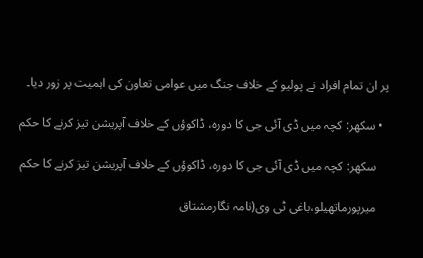پر ان تمام افراد نے پولیو کے خلاف جنگ میں عوامی تعاون کی اہمیت پر زور دیا۔

  • سکھر: کچہ میں ڈی آئی جی کا دورہ، ڈاکوؤں کے خلاف آپریشن تیز کرنے کا حکم

    سکھر: کچہ میں ڈی آئی جی کا دورہ، ڈاکوؤں کے خلاف آپریشن تیز کرنے کا حکم

    میرپورماتھیلو،باغی ٹی وی(نامہ نگارمشتاق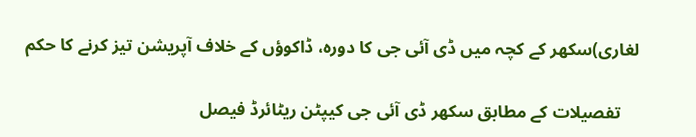لغاری)سکھر کے کچہ میں ڈی آئی جی کا دورہ، ڈاکوؤں کے خلاف آپریشن تیز کرنے کا حکم

    تفصیلات کے مطابق سکھر ڈی آئی جی کیپٹن ریٹائرڈ فیصل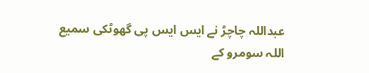عبداللہ چاچڑ نے ایس ایس پی گھوٹکی سمیع اللہ سومرو کے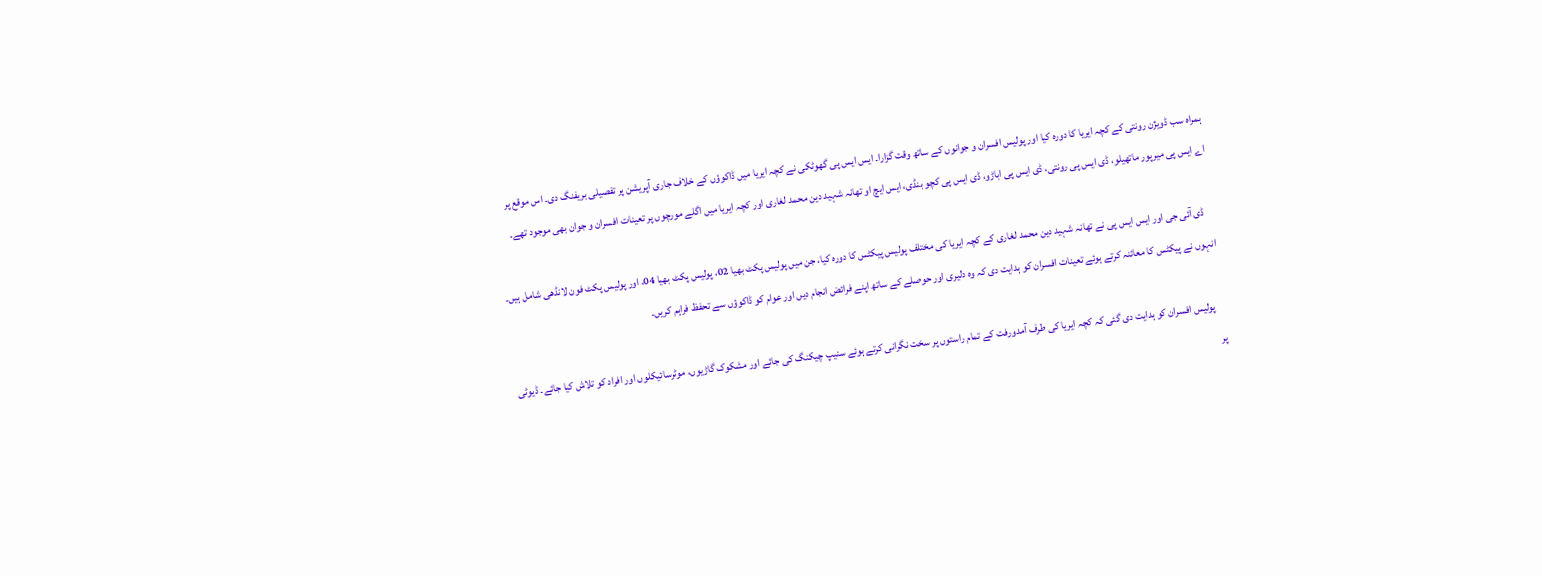ہمراہ سب ڈویژن رونتی کے کچہ ایریا کا دورہ کیا اور پولیس افسران و جوانوں کے ساتھ وقت گزارا۔ ایس ایس پی گھوٹکی نے کچہ ایریا میں ڈاکوؤں کے خلاف جاری آپریشن پر تفصیلی بریفنگ دی۔ اس موقع پر اے ایس پی میرپور ماتھیلو، ڈی ایس پی رونتی، ڈی ایس پی اباڑو، ڈی ایس پی کچو بنڈی، ایس ایچ او تھانہ شہید دین محمد لغاری اور کچہ ایریا میں اگلے مورچوں پر تعینات افسران و جوان بھی موجود تھے۔

    ڈی آئی جی اور ایس ایس پی نے تھانہ شہید دین محمد لغاری کے کچہ ایریا کی مختلف پولیس پیکٹس کا دورہ کیا، جن میں پولیس پکٹ بھیا 02، پولیس پکٹ بھیا 04، اور پولیس پکٹ فون لانڈھی شامل ہیں۔ انہوں نے پیکٹس کا معائنہ کرتے ہوئے تعینات افسران کو ہدایت دی کہ وہ دلیری اور حوصلے کے ساتھ اپنے فرائض انجام دیں اور عوام کو ڈاکوؤں سے تحفظ فراہم کریں۔

    پولیس افسران کو ہدایت دی گئی کہ کچہ ایریا کی طرف آمدورفت کے تمام راستوں پر سخت نگرانی کرتے ہوئے سنیپ چیکنگ کی جائے اور مشکوک گاڑیوں، موٹرسائیکلوں اور افراد کو تلاش کیا جائے۔ ڈیوٹی پر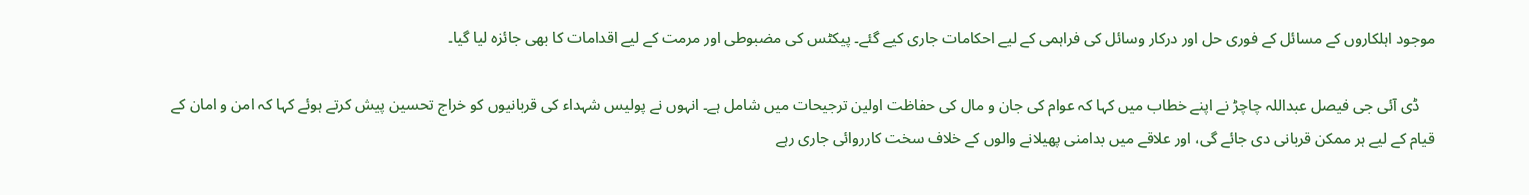موجود اہلکاروں کے مسائل کے فوری حل اور درکار وسائل کی فراہمی کے لیے احکامات جاری کیے گئے۔ پیکٹس کی مضبوطی اور مرمت کے لیے اقدامات کا بھی جائزہ لیا گیا۔

    ڈی آئی جی فیصل عبداللہ چاچڑ نے اپنے خطاب میں کہا کہ عوام کی جان و مال کی حفاظت اولین ترجیحات میں شامل ہے۔ انہوں نے پولیس شہداء کی قربانیوں کو خراج تحسین پیش کرتے ہوئے کہا کہ امن و امان کے قیام کے لیے ہر ممکن قربانی دی جائے گی، اور علاقے میں بدامنی پھیلانے والوں کے خلاف سخت کارروائی جاری رہے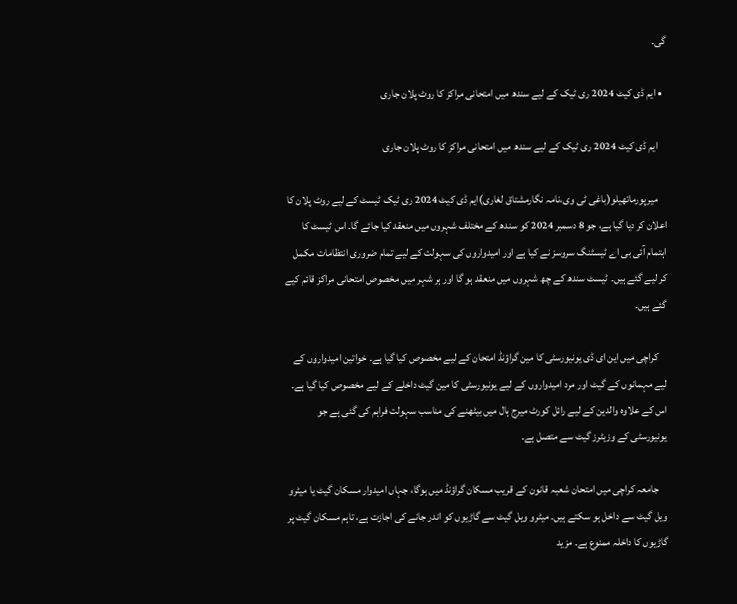گی۔

  • ایم ڈی کیٹ 2024 ری ٹیک کے لیے سندھ میں امتحانی مراکز کا روٹ پلان جاری

    ایم ڈی کیٹ 2024 ری ٹیک کے لیے سندھ میں امتحانی مراکز کا روٹ پلان جاری

    میرپورماتھیلو(باغی ٹی وی،نامہ نگارمشتاق لغاری)ایم ڈی کیٹ 2024 ری ٹیک ٹیسٹ کے لیے روٹ پلان کا اعلان کر دیا گیا ہے، جو 8 دسمبر 2024 کو سندھ کے مختلف شہروں میں منعقد کیا جائے گا۔ اس ٹیسٹ کا اہتمام آئی بی اے ٹیسٹنگ سروسز نے کیا ہے اور امیدواروں کی سہولت کے لیے تمام ضروری انتظامات مکمل کر لیے گئے ہیں۔ ٹیسٹ سندھ کے چھ شہروں میں منعقد ہو گا اور ہر شہر میں مخصوص امتحانی مراکز قائم کیے گئے ہیں۔

    کراچی میں این ای ڈی یونیورسٹی کا مین گراؤنڈ امتحان کے لیے مخصوص کیا گیا ہے۔ خواتین امیدواروں کے لیے مہمانوں کے گیٹ اور مرد امیدواروں کے لیے یونیورسٹی کا مین گیٹ داخلے کے لیے مخصوص کیا گیا ہے۔ اس کے علاوہ والدین کے لیے رائل کورٹ میرج ہال میں بیٹھنے کی مناسب سہولت فراہم کی گئی ہے جو یونیورسٹی کے وزیٹرز گیٹ سے متصل ہے۔

    جامعہ کراچی میں امتحان شعبہ قانون کے قریب مسکان گراؤنڈ میں ہوگا، جہاں امیدوار مسکان گیٹ یا میٹرو ویل گیٹ سے داخل ہو سکتے ہیں۔ میٹرو ویل گیٹ سے گاڑیوں کو اندر جانے کی اجازت ہے، تاہم مسکان گیٹ پر گاڑیوں کا داخلہ ممنوع ہے۔ مزید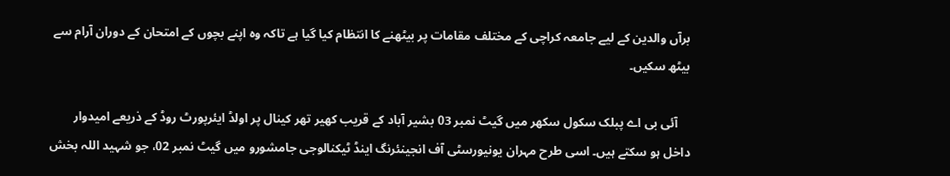برآں والدین کے لیے جامعہ کراچی کے مختلف مقامات پر بیٹھنے کا انتظام کیا گیا ہے تاکہ وہ اپنے بچوں کے امتحان کے دوران آرام سے بیٹھ سکیں۔

    آئی بی اے پبلک سکول سکھر میں گیٹ نمبر 03 بشیر آباد کے قریب کھیر تھر کینال پر اولڈ ایئرپورٹ روڈ کے ذریعے امیدوار داخل ہو سکتے ہیں۔ اسی طرح مہران یونیورسٹی آف انجینئرنگ اینڈ ٹیکنالوجی جامشورو میں گیٹ نمبر 02، جو شہید اللہ بخش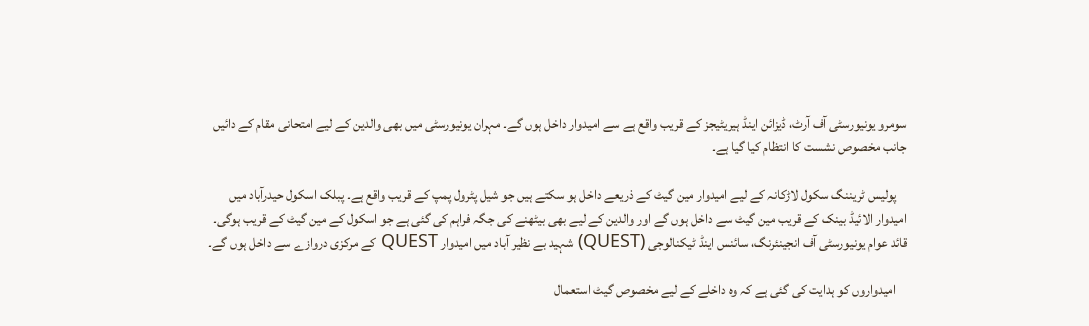سومرو یونیورسٹی آف آرٹ، ڈیزائن اینڈ ہیریٹیجز کے قریب واقع ہے سے امیدوار داخل ہوں گے۔ مہران یونیورسٹی میں بھی والدین کے لیے امتحانی مقام کے دائیں جانب مخصوص نشست کا انتظام کیا گیا ہے۔

    پولیس ٹریننگ سکول لاڑکانہ کے لیے امیدوار مین گیٹ کے ذریعے داخل ہو سکتے ہیں جو شیل پٹرول پمپ کے قریب واقع ہے۔ پبلک اسکول حیدرآباد میں امیدوار الائیڈ بینک کے قریب مین گیٹ سے داخل ہوں گے اور والدین کے لیے بھی بیٹھنے کی جگہ فراہم کی گئی ہے جو اسکول کے مین گیٹ کے قریب ہوگی۔ قائد عوام یونیورسٹی آف انجینئرنگ، سائنس اینڈ ٹیکنالوجی (QUEST) شہید بے نظیر آباد میں امیدوار QUEST کے مرکزی دروازے سے داخل ہوں گے۔

    امیدواروں کو ہدایت کی گئی ہے کہ وہ داخلے کے لیے مخصوص گیٹ استعمال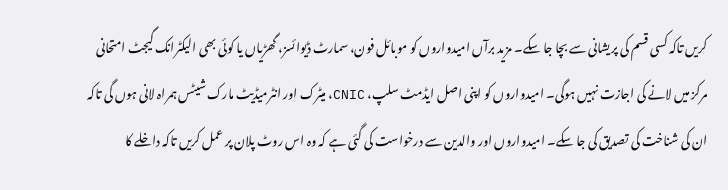کریں تاکہ کسی قسم کی پریشانی سے بچا جا سکے۔ مزید برآں امیدواروں کو موبائل فون، سمارٹ ڈیوائسز، گھڑیاں یا کوئی بھی الیکٹرانک گیجٹ امتحانی مرکز میں لانے کی اجازت نہیں ہوگی۔ امیدواروں کو اپنی اصل ایڈمٹ سلپ، CNIC، میٹرک اور انٹرمیڈیٹ مارک شیٹس ہمراہ لانی ہوں گی تاکہ ان کی شناخت کی تصدیق کی جا سکے۔ امیدواروں اور والدین سے درخواست کی گئی ہے کہ وہ اس روٹ پلان پر عمل کریں تاکہ داخلے کا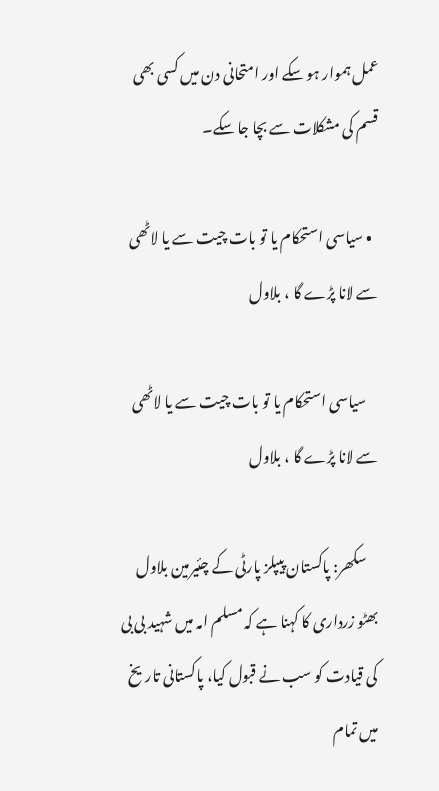عمل ہموار ہو سکے اور امتحانی دن میں کسی بھی قسم کی مشکلات سے بچا جا سکے۔

  • سیاسی استحکام یا تو بات چیت سے یا لاٹھی سے لانا پڑے گا ، بلاول

    سیاسی استحکام یا تو بات چیت سے یا لاٹھی سے لانا پڑے گا ، بلاول

    سکھر: پاکستان پیپلز پارٹی کے چئیرمین بلاول بھٹو زرداری کا کہنا ہے کہ مسلم امہ میں شہید بی بی کی قیادت کو سب نے قبول کیا، پاکستانی تاریخ میں تمام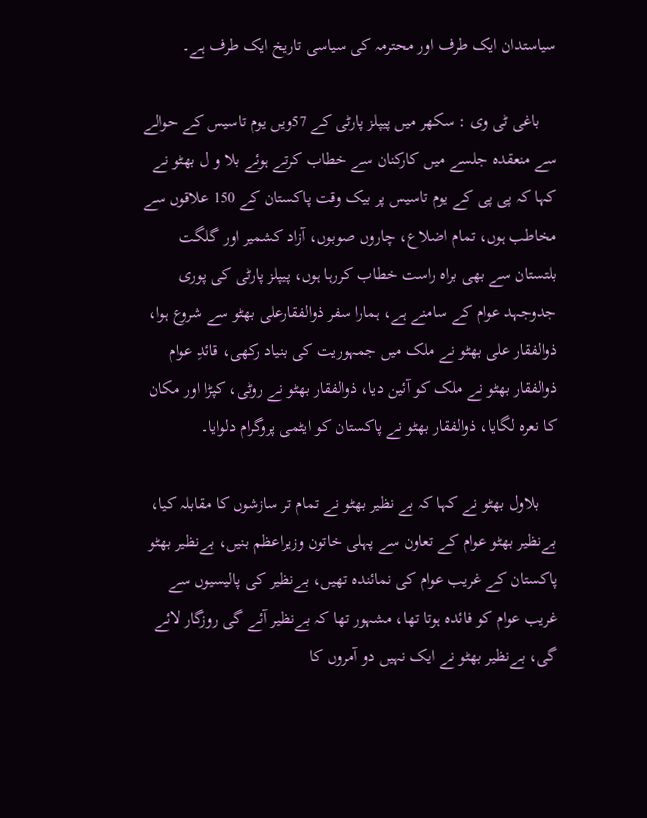سیاستدان ایک طرف اور محترمہ کی سیاسی تاریخ ایک طرف ہے۔

    باغی ٹی وی : سکھر میں پیپلز پارٹی کے 57ویں یوم تاسیس کے حوالے سے منعقدہ جلسے میں کارکنان سے خطاب کرتے ہوئے بلا و ل بھٹو نے کہا کہ پی پی کے یوم تاسیس پر بیک وقت پاکستان کے 150 علاقوں سے مخاطب ہوں، تمام اضلاع، چاروں صوبوں، آزاد کشمیر اور گلگت بلتستان سے بھی براہ راست خطاب کررہا ہوں، پیپلز پارٹی کی پوری جدوجہد عوام کے سامنے ہے، ہمارا سفر ذوالفقارعلی بھٹو سے شروع ہوا، ذوالفقار علی بھٹو نے ملک میں جمہوریت کی بنیاد رکھی، قائدِ عوام ذوالفقار بھٹو نے ملک کو آئین دیا، ذوالفقار بھٹو نے روٹی، کپڑا اور مکان کا نعرہ لگایا، ذوالفقار بھٹو نے پاکستان کو ایٹمی پروگرام دلوایا۔

    بلاول بھٹو نے کہا کہ بے نظیر بھٹو نے تمام تر سازشوں کا مقابلہ کیا، بےنظیر بھٹو عوام کے تعاون سے پہلی خاتون وزیراعظم بنیں، بےنظیر بھٹو پاکستان کے غریب عوام کی نمائندہ تھیں، بےنظیر کی پالیسیوں سے غریب عوام کو فائدہ ہوتا تھا، مشہور تھا کہ بےنظیر آئے گی روزگار لائے گی، بےنظیر بھٹو نے ایک نہیں دو آمروں کا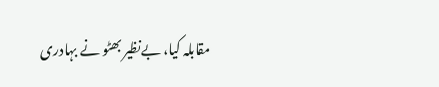مقابلہ کیا، بےنظیر بھٹو نے بہادری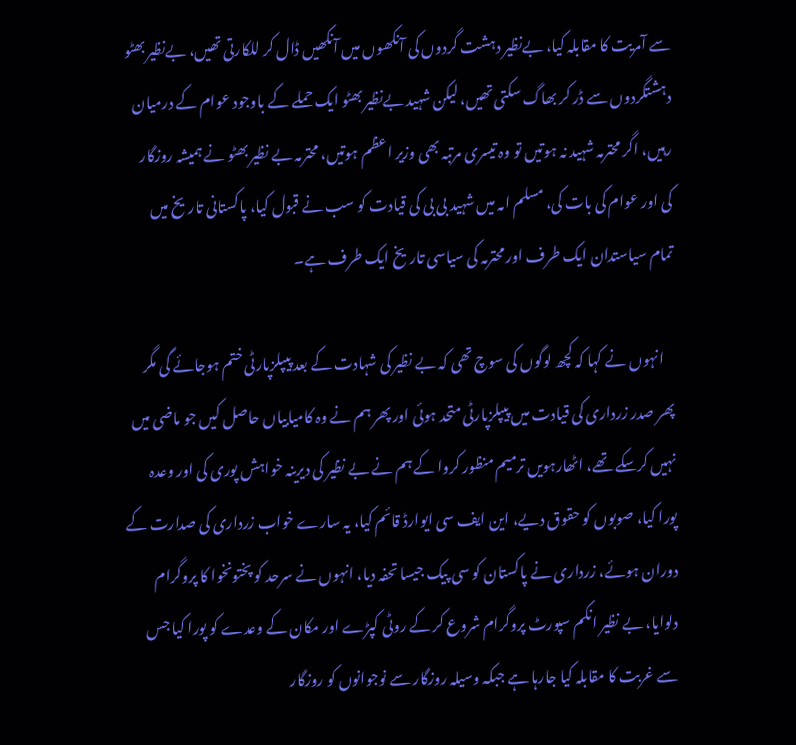سے آمریت کا مقابلہ کیا، بےنظیر دہشت گردوں کی آنکھوں میں آنکھیں ڈال کر للکارتی تھیں، بےنظیر بھٹو دہشتگردوں سے ڈر کر بھاگ سکتی تھیں، لیکن شہید بےنظیر بھٹو ایک حملے کے باوجود عوام کے درمیان رہیں، اگر محترمہ شہید نہ ہوتیں تو وہ تیسری مرتبہ بھی وزیر اعظم ہوتیں، محترمہ بے نظیر بھٹو نے ہمیشہ روزگار کی اور عوام کی بات کی، مسلم امہ میں شہید بی بی کی قیادت کو سب نے قبول کیا، پاکستانی تاریخ میں تمام سیاستدان ایک طرف اور محترمہ کی سیاسی تاریخ ایک طرف ہے۔

    انہوں نے کہا کہ کچھ لوگوں کی سوچ تھی کہ بے نظیر کی شہادت کے بعد پیپلزپارٹی ختم ہوجائے گی مگر پھر صدر زرداری کی قیادت میں پیپلزپارٹی متحد ہوئی اور پھر ہم نے وہ کامیابیاں حاصل کیں جو ماضی میں نہیں کرسکے تھے، اٹھارہویں ترمیم منظور کروا کے ہم نے بے نظیر کی دیرینہ خواہش پوری کی اور وعدہ پورا کیا، صوبوں کو حقوق دیے، این ایف سی ایوارڈ قائم کیا، یہ سارے خواب زرداری کی صدارت کے دوران ہوئے، زرداری نے پاکستان کو سی پیک جیسا تحفہ دیا، انہوں نے سرحد کو پختونخوا کا پروگرام دلوایا، بے نظیر انکم سپورٹ پروگرام شروع کر کے روٹی کپڑے اور مکان کے وعدے کو پورا کیا جس سے غربت کا مقابلہ کیا جارہا ہے جبکہ وسیلہ روزگار سے نوجوانوں کو روزگار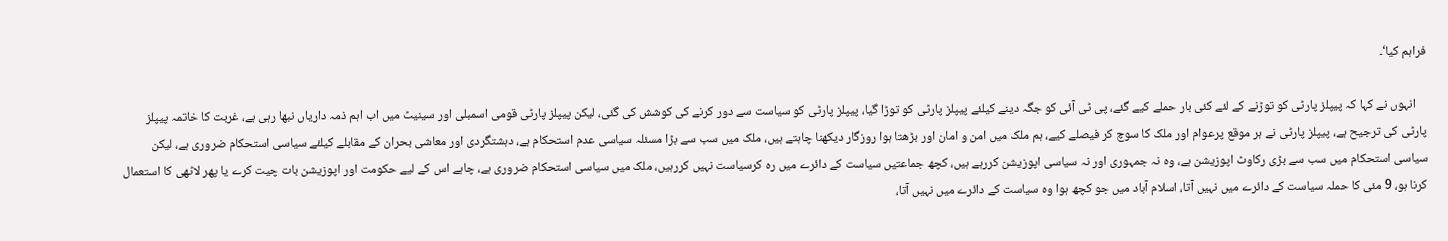فراہم کیا‘۔

    انہوں نے کہا کہ پیپلز پارٹی کو توڑنے کے لئے کئی بار حملے کیے گئے، پی ٹی آئی کو جگہ دینے کیلئے پیپلز پارٹی کو توڑا گیا، پیپلز پارٹی کو سیاست سے دور کرنے کی کوشش کی گئی، لیکن پیپلز پارٹی قومی اسمبلی اور سینیٹ میں اب اہم ذمہ داریاں نبھا رہی ہے، غربت کا خاتمہ پیپلز پارٹی کی ترجیح ہے، پیپلز پارٹی نے ہر موقع پرعوام اور ملک کا سوچ کر فیصلے کیے، ہم ملک میں امن و امان اور بڑھتا ہوا روزگار دیکھنا چاہتے ہیں، ملک میں سب سے بڑا مسئلہ سیاسی عدم استحکام ہے، دہشتگردی اور معاشی بحران کے مقابلے کیلئے سیاسی استحکام ضروری ہے، لیکن سیاسی استحکام میں سب سے بڑی رکاوٹ اپوزیشن ہے، وہ نہ جمہوری اور نہ سیاسی اپوزیشن کررہے ہیں، کچھ جماعتیں سیاست کے دائرے میں رہ کرسیاست نہیں کررہیں، ملک میں سیاسی استحکام ضروری ہے، چاہے اس کے لیے حکومت اور اپوزیشن بات چیت کرے یا پھر لاٹھی کا استعمال کرنا ہو، 9 مئی کا حملہ سیاست کے دائرے میں نہیں آتا، اسلام آباد میں جو کچھ ہوا وہ سیاست کے دائرے میں نہیں آتا،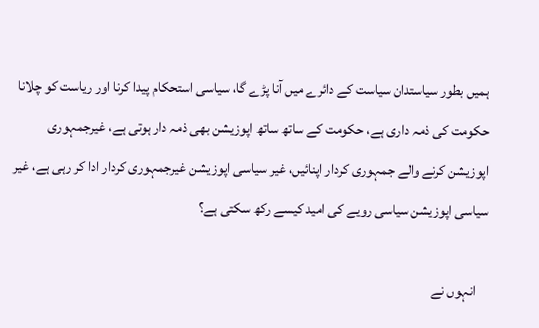ہمیں بطور سیاستدان سیاست کے دائرے میں آنا پڑے گا، سیاسی استحکام پیدا کرنا اور ریاست کو چلانا حکومت کی ذمہ داری ہے، حکومت کے ساتھ ساتھ اپوزیشن بھی ذمہ دار ہوتی ہے، غیرجمہوری اپوزیشن کرنے والے جمہوری کردار اپنائیں، غیر سیاسی اپوزیشن غیرجمہوری کردار ادا کر رہی ہے، غیر سیاسی اپوزیشن سیاسی رویے کی امید کیسے رکھ سکتی ہے؟

    انہوں نے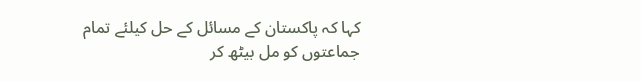کہا کہ پاکستان کے مسائل کے حل کیلئے تمام جماعتوں کو مل بیٹھ کر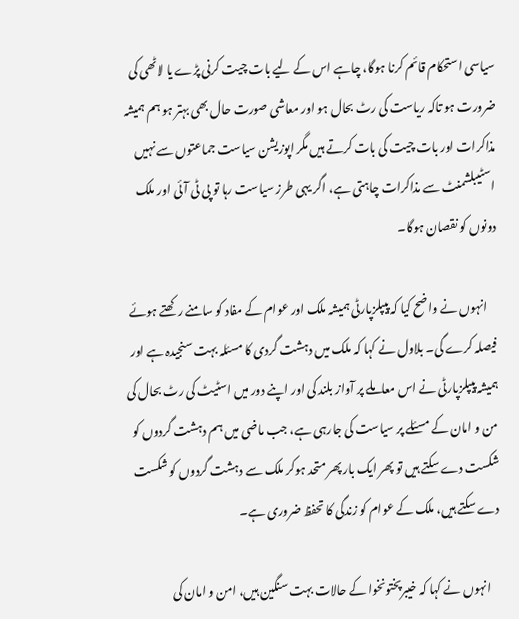سیاسی استحکام قائم کرنا ہوگا، چاہے اس کے لیے بات چیت کرنی پڑے یا لاٹھی کی ضرورت ہو تاکہ ریاست کی رٹ بحال ہو اور معاشی صورت حال بھی بہتر ہو ہم ہمیشہ مذاکرات اور بات چیت کی بات کرتے ہیں مگر اپوزیشن سیاست جماعتوں سے نہیں اسٹیبلشمنٹ سے مذاکرات چاہتی ہے، اگر یہی طرز سیاست رہا تو پی ٹی آئی اور ملک دونوں کو نقصان ہوگا۔

    انہوں نے واضح کیا کہ پیپلزپارٹی ہمیشہ ملک اور عوام کے مفاد کو سامنے رکھتے ہوئے فیصلہ کرے گی۔ بلاول نے کہا کہ ملک میں دہشت گردی کا مسئلہ بہت سنجیدہ ہے اور ہمیشہ پیپلزپارٹی نے اس معاملے پر آواز بلند کی اور اپنے دور میں اسٹیٹ کی رٹ بحال کی من و امان کے مسئلے پر سیاست کی جارہی ہے، جب ماضی میں ہم دہشت گردوں کو شکست دے سکتے ہیں تو پھر ایک بار پھر متحد ہوکر ملک سے دہشت گردوں کو شکست دے سکتے ہیں، ملک کے عوام کو زندگی کا تحفظ ضروری ہے۔

    انہوں نے کہا کہ خیبرپختونخوا کے حالات بہت سنگین ہیں، امن و امان کی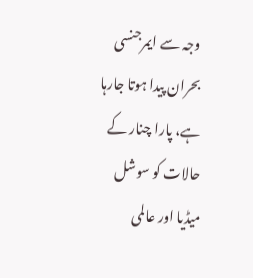وجہ سے ایمرجنسی بحران پیدا ہوتا جارہا ہے، پارا چنار کے حالات کو سوشل میڈیا اور عالمی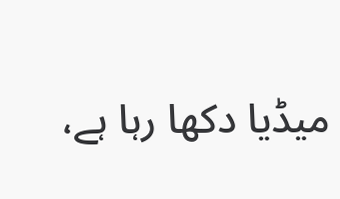میڈیا دکھا رہا ہے،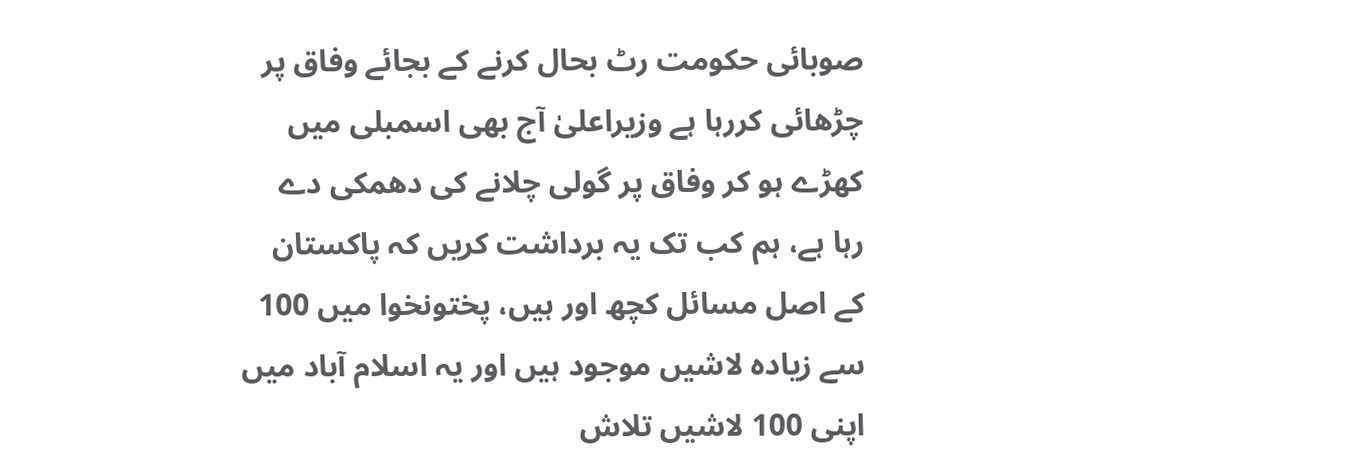صوبائی حکومت رٹ بحال کرنے کے بجائے وفاق پر چڑھائی کررہا ہے وزیراعلیٰ آج بھی اسمبلی میں کھڑے ہو کر وفاق پر گولی چلانے کی دھمکی دے رہا ہے، ہم کب تک یہ برداشت کریں کہ پاکستان کے اصل مسائل کچھ اور ہیں، پختونخوا میں 100 سے زیادہ لاشیں موجود ہیں اور یہ اسلام آباد میں اپنی 100 لاشیں تلاش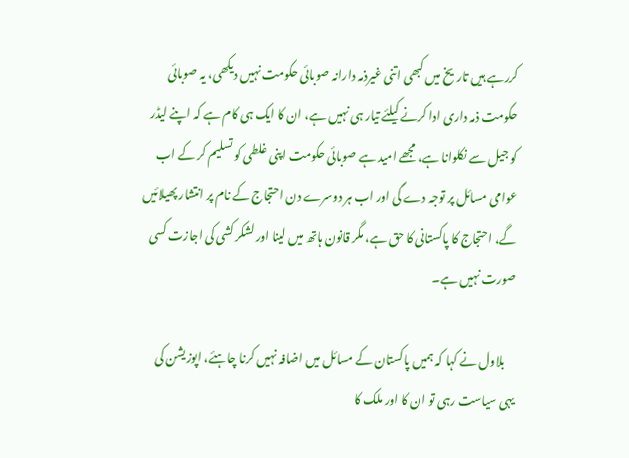کررہے ہیں تاریخ میں کبھی اتنی غیرذمہ دارانہ صوبائی حکومت نہیں دیکھی، یہ صوبائی حکومت ذمہ داری ادا کرنے کیلئے تیار ہی نہیں ہے، ان کا ایک ہی کام ہے کہ اپنے لیڈر کو جیل سے نکلوانا ہے، مجھے امید ہے صوبائی حکومت اپنی غلطی کو تسلیم کر کے اب عوامی مسائل پر توجہ دے گی اور اب ہر دوسرے دن احتجاج کے نام پر انتشار پھیلائیں گے، احتجاج کا پاکستانی کا حق ہے، مگر قانون ہاتھ میں لینا اور لشکر کشی کی اجازت کسی صورت نہیں ہے۔

    بلاول نے کہا کہ ہمیں پاکستان کے مسائل میں اضافہ نہیں کرنا چاہئے، اپوزیشن کی یہی سیاست رہی تو ان کا اور ملک کا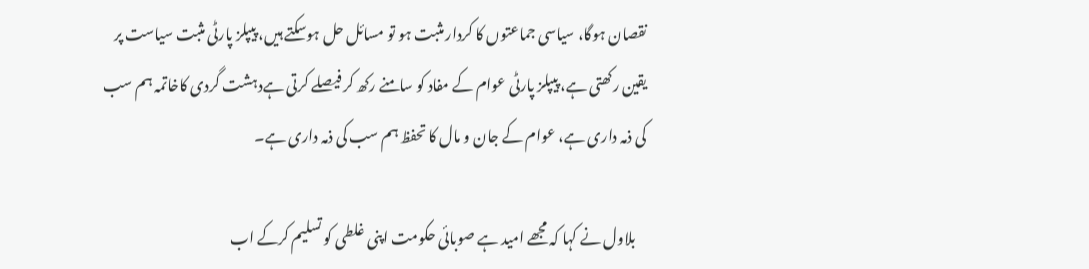نقصان ہوگا، سیاسی جماعتوں کا کردار مثبت ہو تو مسائل حل ہوسکتے ہیں، پیپلز پارٹی مثبت سیاست پر یقین رکھتی ہے، پیپلز پارٹی عوام کے مفاد کو سامنے رکھ کر فیصلے کرتی ہےدہشت گردی کاخاتمہ ہم سب کی ذمہ داری ہے، عوام کے جان و مال کا تحفظ ہم سب کی ذمہ داری ہے۔

    بلاول نے کہا کہ مجھے امید ہے صوبائی حکومت اپنی غلطی کو تسلیم کرکے اب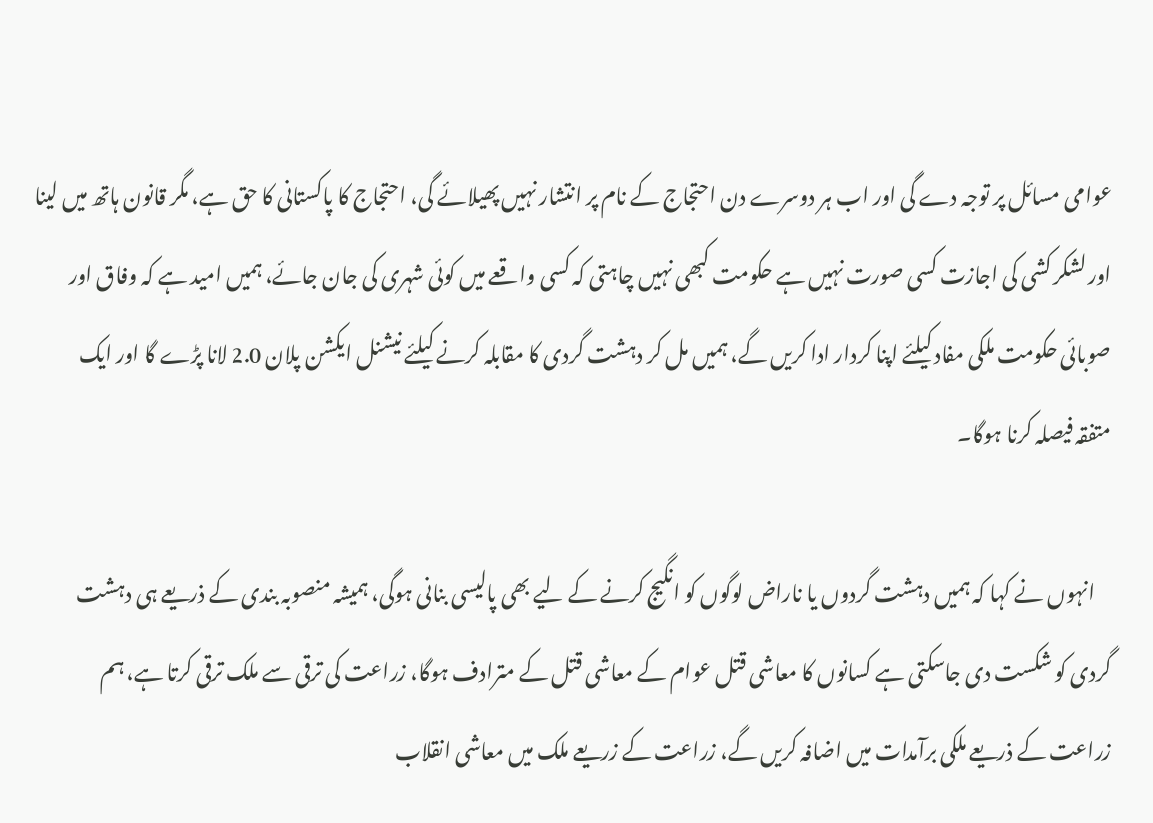عوامی مسائل پر توجہ دے گی اور اب ہر دوسرے دن احتجاج کے نام پر انتشار نہیں پھیلائے گی، احتجاج کا پاکستانی کا حق ہے، مگر قانون ہاتھ میں لینا اور لشکر کشی کی اجازت کسی صورت نہیں ہے حکومت کبھی نہیں چاہتی کہ کسی واقعے میں کوئی شہری کی جان جائے، ہمیں امید ہے کہ وفاق اور صوبائی حکومت ملکی مفاد کیلئے اپنا کردار ادا کریں گے، ہمیں مل کر دہشت گردی کا مقابلہ کرنے کیلئے نیشنل ایکشن پلان 2.0 لانا پڑے گا اور ایک متفقہ فیصلہ کرنا ہوگا۔

    انہوں نے کہا کہ ہمیں دہشت گردوں یا ناراض لوگوں کو انگیج کرنے کے لیے بھی پالیسی بنانی ہوگی، ہمیشہ منصوبہ بندی کے ذریعے ہی دہشت گردی کو شکست دی جاسکتی ہے کسانوں کا معاشی قتل عوام کے معاشی قتل کے مترادف ہوگا، زراعت کی ترقی سے ملک ترقی کرتا ہے، ہم زراعت کے ذریعے ملکی برآمدات میں اضافہ کریں گے، زراعت کے زریعے ملک میں معاشی انقلاب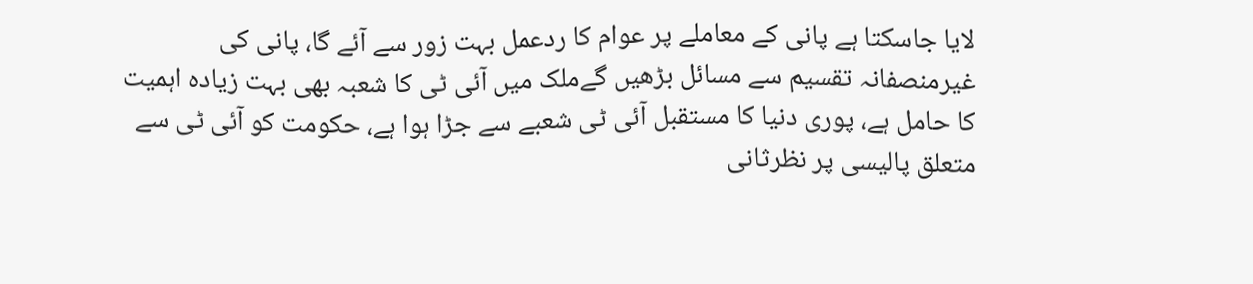لایا جاسکتا ہے پانی کے معاملے پر عوام کا ردعمل بہت زور سے آئے گا، پانی کی غیرمنصفانہ تقسیم سے مسائل بڑھیں گےملک میں آئی ٹی کا شعبہ بھی بہت زیادہ اہمیت کا حامل ہے، پوری دنیا کا مستقبل آئی ٹی شعبے سے جڑا ہوا ہے، حکومت کو آئی ٹی سے متعلق پالیسی پر نظرثانی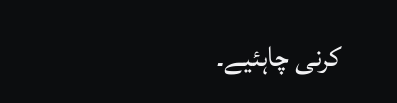کرنی چاہئیے۔